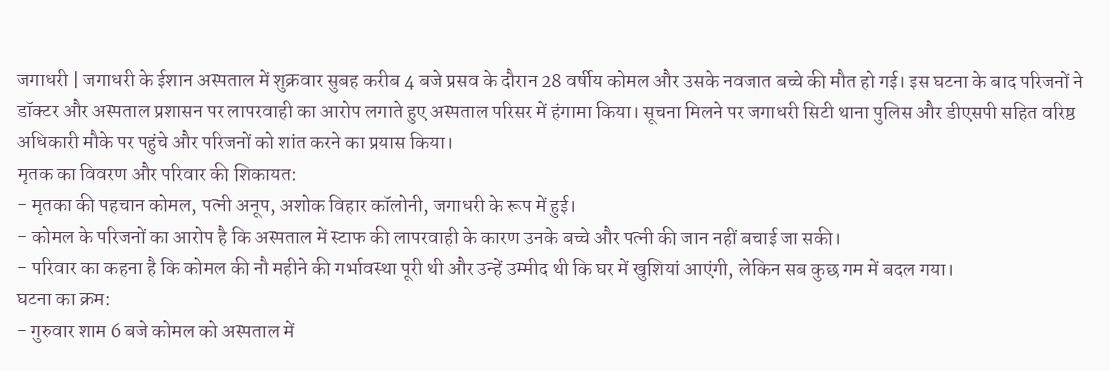जगाधरी | जगाधरी के ईशान अस्पताल में शुक्रवार सुबह करीब 4 बजे प्रसव के दौरान 28 वर्षीय कोमल और उसके नवजात बच्चे की मौत हो गई। इस घटना के बाद परिजनों ने डॉक्टर और अस्पताल प्रशासन पर लापरवाही का आरोप लगाते हुए अस्पताल परिसर में हंगामा किया। सूचना मिलने पर जगाधरी सिटी थाना पुलिस और डीएसपी सहित वरिष्ठ अधिकारी मौके पर पहुंचे और परिजनों को शांत करने का प्रयास किया।
मृतक का विवरण और परिवार की शिकायत:
- मृतका की पहचान कोमल, पत्नी अनूप, अशोक विहार कॉलोनी, जगाधरी के रूप में हुई।
- कोमल के परिजनों का आरोप है कि अस्पताल में स्टाफ की लापरवाही के कारण उनके बच्चे और पत्नी की जान नहीं बचाई जा सकी।
- परिवार का कहना है कि कोमल की नौ महीने की गर्भावस्था पूरी थी और उन्हें उम्मीद थी कि घर में खुशियां आएंगी, लेकिन सब कुछ गम में बदल गया।
घटना का क्रम:
- गुरुवार शाम 6 बजे कोमल को अस्पताल में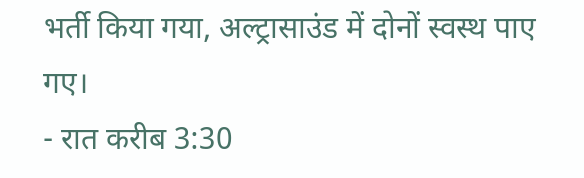भर्ती किया गया, अल्ट्रासाउंड में दोनों स्वस्थ पाए गए।
- रात करीब 3:30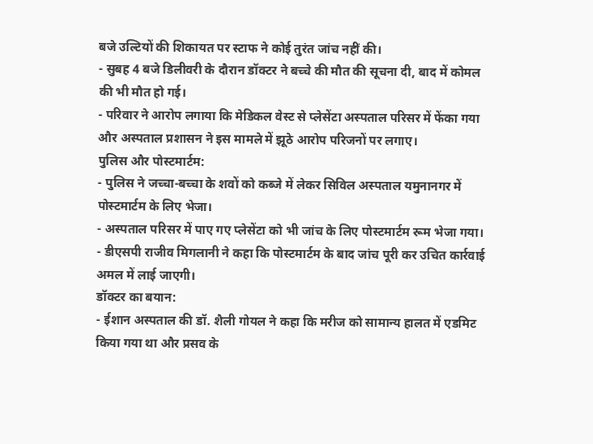बजे उल्टियों की शिकायत पर स्टाफ ने कोई तुरंत जांच नहीं की।
- सुबह 4 बजे डिलीवरी के दौरान डॉक्टर ने बच्चे की मौत की सूचना दी, बाद में कोमल की भी मौत हो गई।
- परिवार ने आरोप लगाया कि मेडिकल वेस्ट से प्लेसेंटा अस्पताल परिसर में फेंका गया और अस्पताल प्रशासन ने इस मामले में झूठे आरोप परिजनों पर लगाए।
पुलिस और पोस्टमार्टम:
- पुलिस ने जच्चा-बच्चा के शवों को कब्जे में लेकर सिविल अस्पताल यमुनानगर में पोस्टमार्टम के लिए भेजा।
- अस्पताल परिसर में पाए गए प्लेसेंटा को भी जांच के लिए पोस्टमार्टम रूम भेजा गया।
- डीएसपी राजीव मिगलानी ने कहा कि पोस्टमार्टम के बाद जांच पूरी कर उचित कार्रवाई अमल में लाई जाएगी।
डॉक्टर का बयान:
- ईशान अस्पताल की डॉ. शैली गोयल ने कहा कि मरीज को सामान्य हालत में एडमिट किया गया था और प्रसव के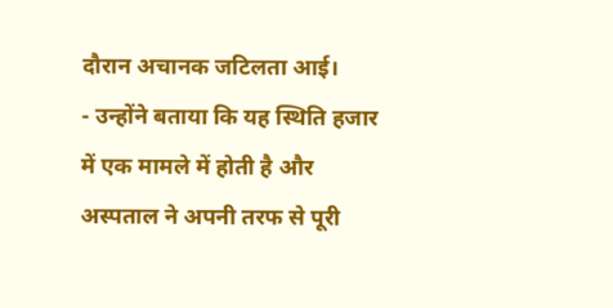दौरान अचानक जटिलता आई।
- उन्होंने बताया कि यह स्थिति हजार में एक मामले में होती है और अस्पताल ने अपनी तरफ से पूरी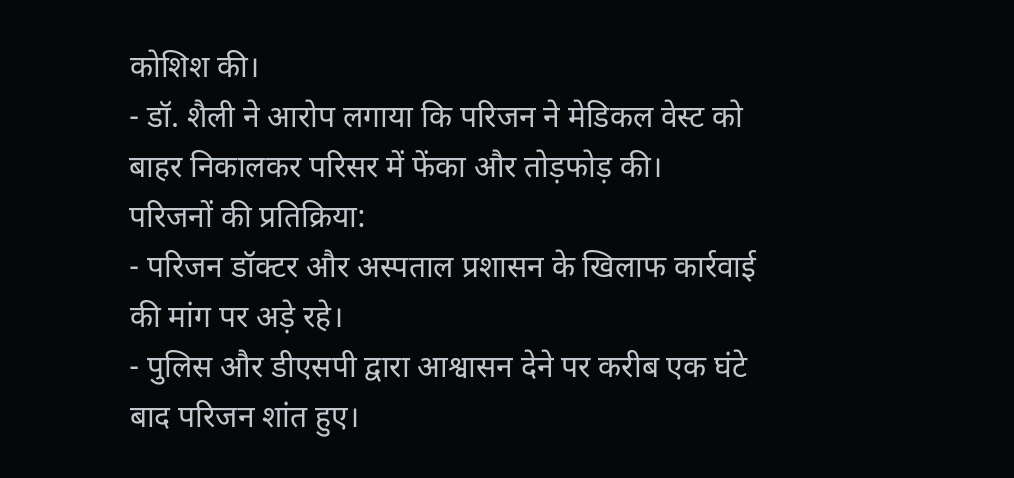कोशिश की।
- डॉ. शैली ने आरोप लगाया कि परिजन ने मेडिकल वेस्ट को बाहर निकालकर परिसर में फेंका और तोड़फोड़ की।
परिजनों की प्रतिक्रिया:
- परिजन डॉक्टर और अस्पताल प्रशासन के खिलाफ कार्रवाई की मांग पर अड़े रहे।
- पुलिस और डीएसपी द्वारा आश्वासन देने पर करीब एक घंटे बाद परिजन शांत हुए।